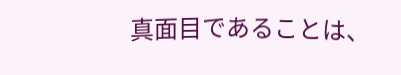真面目であることは、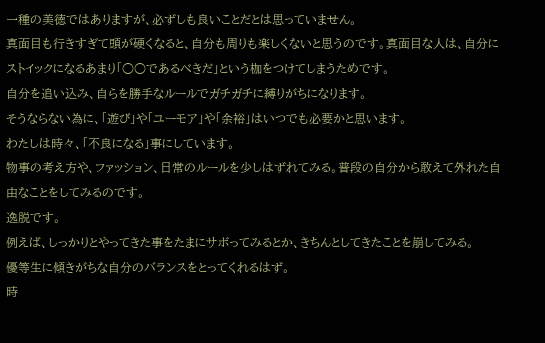一種の美徳ではありますが、必ずしも良いことだとは思っていません。
真面目も行きすぎて頭が硬くなると、自分も周りも楽しくないと思うのです。真面目な人は、自分にストイックになるあまり「○○であるべきだ」という枷をつけてしまうためです。
自分を追い込み、自らを勝手なルールでガチガチに縛りがちになります。
そうならない為に、「遊び」や「ユーモア」や「余裕」はいつでも必要かと思います。
わたしは時々、「不良になる」事にしています。
物事の考え方や、ファッション、日常のルールを少しはずれてみる。普段の自分から敢えて外れた自由なことをしてみるのです。
逸脱です。
例えば、しっかりとやってきた事をたまにサボってみるとか、きちんとしてきたことを崩してみる。
優等生に傾きがちな自分のバランスをとってくれるはず。
時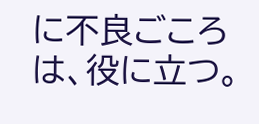に不良ごころは、役に立つ。